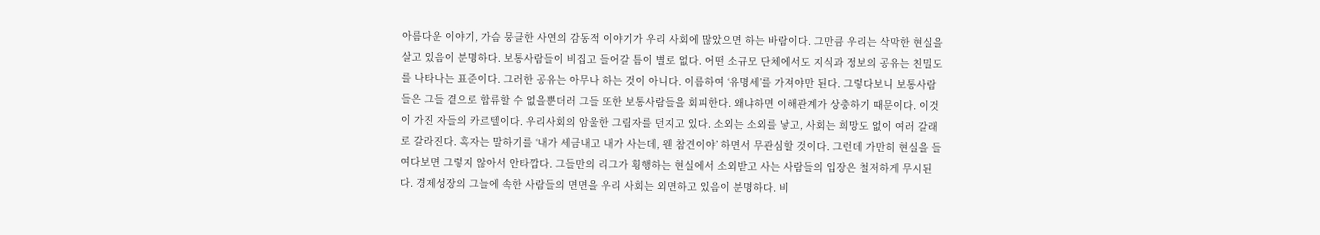아름다운 이야기, 가슴 뭉클한 사연의 감동적 이야기가 우리 사회에 많았으면 하는 바람이다. 그만큼 우리는 삭막한 현실을 살고 있음이 분명하다. 보통사람들이 비집고 들어갈 틈이 별로 없다. 어떤 소규모 단체에서도 지식과 정보의 공유는 친밀도를 나타나는 표준이다. 그러한 공유는 아무나 하는 것이 아니다. 이름하여 ‘유명세’를 가져야만 된다. 그렇다보니 보통사람들은 그들 곁으로 합류할 수 없을뿐더러 그들 또한 보통사람들을 회피한다. 왜냐하면 이해관계가 상충하기 때문이다. 이것이 가진 자들의 카르텔이다. 우리사회의 암울한 그림자를 던지고 있다. 소외는 소외를 낳고, 사회는 희망도 없이 여러 갈래로 갈라진다. 혹자는 말하기를 ‘내가 세금내고 내가 사는데, 웬 참견이야’ 하면서 무관심할 것이다. 그런데 가만히 현실을 들여다보면 그렇지 않아서 안타깝다. 그들만의 리그가 횡행하는 현실에서 소외받고 사는 사람들의 입장은 철저하게 무시된다. 경제성장의 그늘에 속한 사람들의 면면을 우리 사회는 외면하고 있음이 분명하다. 비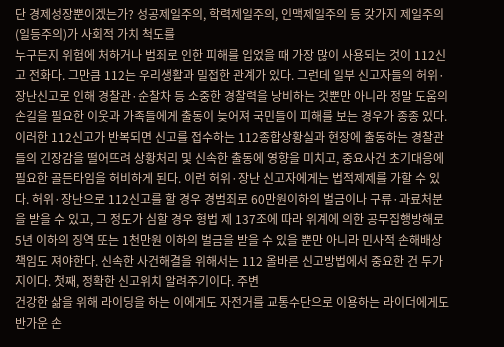단 경제성장뿐이겠는가? 성공제일주의, 학력제일주의, 인맥제일주의 등 갖가지 제일주의(일등주의)가 사회적 가치 척도를
누구든지 위험에 처하거나 범죄로 인한 피해를 입었을 때 가장 많이 사용되는 것이 112신고 전화다. 그만큼 112는 우리생활과 밀접한 관계가 있다. 그런데 일부 신고자들의 허위·장난신고로 인해 경찰관·순찰차 등 소중한 경찰력을 낭비하는 것뿐만 아니라 정말 도움의 손길을 필요한 이웃과 가족들에게 출동이 늦어져 국민들이 피해를 보는 경우가 종종 있다. 이러한 112신고가 반복되면 신고를 접수하는 112종합상황실과 현장에 출동하는 경찰관들의 긴장감을 떨어뜨려 상황처리 및 신속한 출동에 영향을 미치고, 중요사건 초기대응에 필요한 골든타임을 허비하게 된다. 이런 허위·장난 신고자에게는 법적제제를 가할 수 있다. 허위·장난으로 112신고를 할 경우 경범죄로 60만원이하의 벌금이나 구류·과료처분을 받을 수 있고, 그 정도가 심할 경우 형법 제 137조에 따라 위계에 의한 공무집행방해로 5년 이하의 징역 또는 1천만원 이하의 벌금을 받을 수 있을 뿐만 아니라 민사적 손해배상 책임도 져야한다. 신속한 사건해결을 위해서는 112 올바른 신고방법에서 중요한 건 두가지이다. 첫째, 정확한 신고위치 알려주기이다. 주변
건강한 삶을 위해 라이딩을 하는 이에게도 자전거를 교통수단으로 이용하는 라이더에게도 반가운 손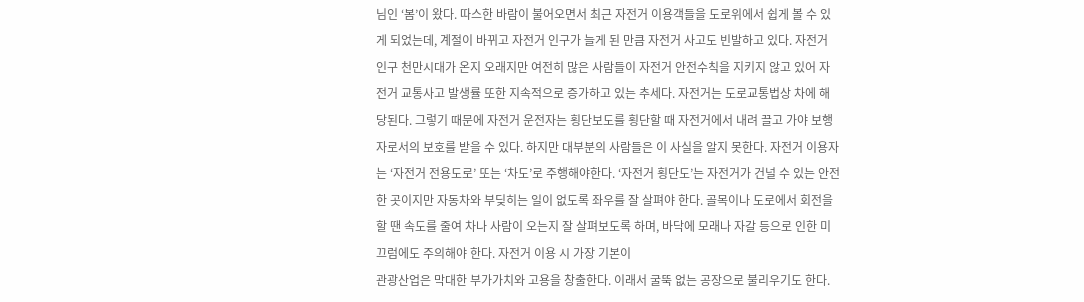님인 ‘봄’이 왔다. 따스한 바람이 불어오면서 최근 자전거 이용객들을 도로위에서 쉽게 볼 수 있게 되었는데, 계절이 바뀌고 자전거 인구가 늘게 된 만큼 자전거 사고도 빈발하고 있다. 자전거 인구 천만시대가 온지 오래지만 여전히 많은 사람들이 자전거 안전수칙을 지키지 않고 있어 자전거 교통사고 발생률 또한 지속적으로 증가하고 있는 추세다. 자전거는 도로교통법상 차에 해당된다. 그렇기 때문에 자전거 운전자는 횡단보도를 횡단할 때 자전거에서 내려 끌고 가야 보행자로서의 보호를 받을 수 있다. 하지만 대부분의 사람들은 이 사실을 알지 못한다. 자전거 이용자는 ‘자전거 전용도로’ 또는 ‘차도’로 주행해야한다. ‘자전거 횡단도’는 자전거가 건널 수 있는 안전한 곳이지만 자동차와 부딪히는 일이 없도록 좌우를 잘 살펴야 한다. 골목이나 도로에서 회전을 할 땐 속도를 줄여 차나 사람이 오는지 잘 살펴보도록 하며, 바닥에 모래나 자갈 등으로 인한 미끄럼에도 주의해야 한다. 자전거 이용 시 가장 기본이
관광산업은 막대한 부가가치와 고용을 창출한다. 이래서 굴뚝 없는 공장으로 불리우기도 한다.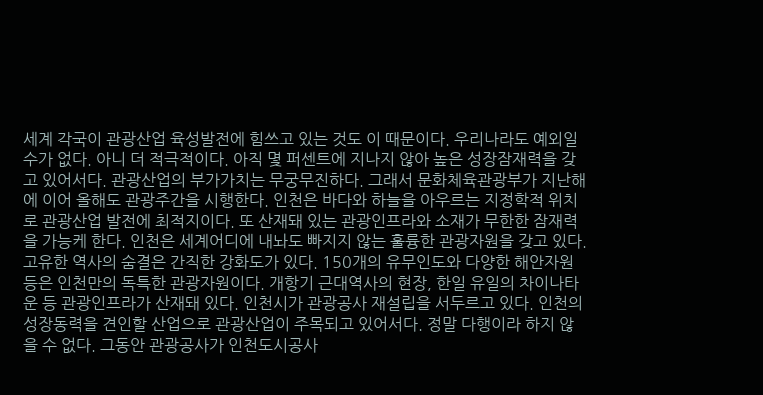세계 각국이 관광산업 육성발전에 힘쓰고 있는 것도 이 때문이다. 우리나라도 예외일 수가 없다. 아니 더 적극적이다. 아직 몇 퍼센트에 지나지 않아 높은 성장잠재력을 갖고 있어서다. 관광산업의 부가가치는 무궁무진하다. 그래서 문화체육관광부가 지난해에 이어 올해도 관광주간을 시행한다. 인천은 바다와 하늘을 아우르는 지정학적 위치로 관광산업 발전에 최적지이다. 또 산재돼 있는 관광인프라와 소재가 무한한 잠재력을 가능케 한다. 인천은 세계어디에 내놔도 빠지지 않는 훌륭한 관광자원을 갖고 있다. 고유한 역사의 숨결은 간직한 강화도가 있다. 150개의 유무인도와 다양한 해안자원 등은 인천만의 독특한 관광자원이다. 개항기 근대역사의 현장, 한일 유일의 차이나타운 등 관광인프라가 산재돼 있다. 인천시가 관광공사 재설립을 서두르고 있다. 인천의 성장동력을 견인할 산업으로 관광산업이 주목되고 있어서다. 정말 다행이라 하지 않을 수 없다. 그동안 관광공사가 인천도시공사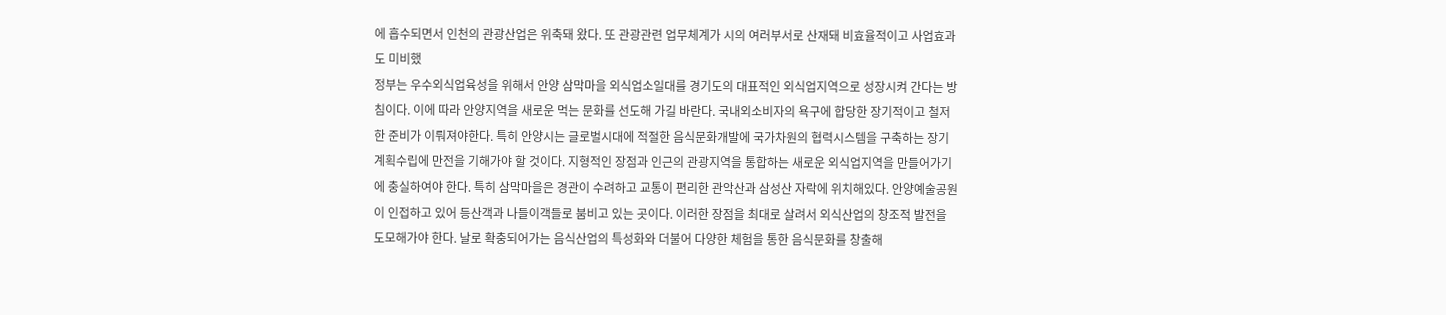에 흡수되면서 인천의 관광산업은 위축돼 왔다. 또 관광관련 업무체계가 시의 여러부서로 산재돼 비효율적이고 사업효과도 미비했
정부는 우수외식업육성을 위해서 안양 삼막마을 외식업소일대를 경기도의 대표적인 외식업지역으로 성장시켜 간다는 방침이다. 이에 따라 안양지역을 새로운 먹는 문화를 선도해 가길 바란다. 국내외소비자의 욕구에 합당한 장기적이고 철저한 준비가 이뤄져야한다. 특히 안양시는 글로벌시대에 적절한 음식문화개발에 국가차원의 협력시스템을 구축하는 장기계획수립에 만전을 기해가야 할 것이다. 지형적인 장점과 인근의 관광지역을 통합하는 새로운 외식업지역을 만들어가기에 충실하여야 한다. 특히 삼막마을은 경관이 수려하고 교통이 편리한 관악산과 삼성산 자락에 위치해있다. 안양예술공원이 인접하고 있어 등산객과 나들이객들로 붐비고 있는 곳이다. 이러한 장점을 최대로 살려서 외식산업의 창조적 발전을 도모해가야 한다. 날로 확충되어가는 음식산업의 특성화와 더불어 다양한 체험을 통한 음식문화를 창출해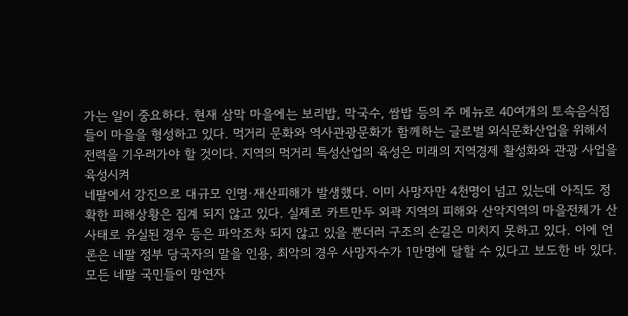가는 일이 중요하다. 현재 삼막 마을에는 보리밥, 막국수, 쌈밥 등의 주 메뉴로 40여개의 토속음식점들이 마을을 형성하고 있다. 먹거리 문화와 역사관광문화가 함께하는 글로벌 외식문화산업을 위해서 전력을 기우려가야 할 것이다. 지역의 먹거리 특성산업의 육성은 미래의 지역경제 활성화와 관광 사업을 육성시켜
네팔에서 강진으로 대규모 인명·재산피해가 발생했다. 이미 사망자만 4천명이 넘고 있는데 아직도 정확한 피해상황은 집계 되지 않고 있다. 실제로 카트만두 외곽 지역의 피해와 산악지역의 마을전체가 산사태로 유실된 경우 등은 파악조차 되지 않고 있을 뿐더러 구조의 손길은 미치지 못하고 있다. 이에 언론은 네팔 정부 당국자의 말을 인용, 최악의 경우 사망자수가 1만명에 달할 수 있다고 보도한 바 있다. 모든 네팔 국민들이 망연자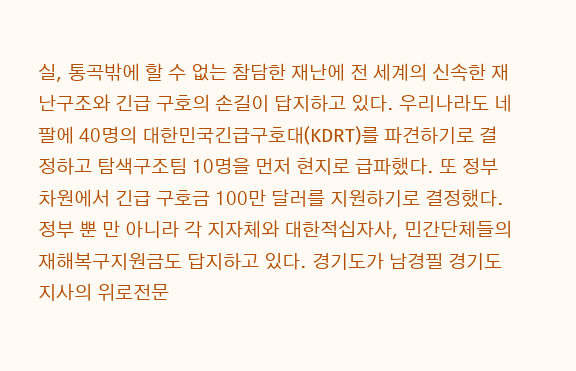실, 통곡밖에 할 수 없는 참담한 재난에 전 세계의 신속한 재난구조와 긴급 구호의 손길이 답지하고 있다. 우리나라도 네팔에 40명의 대한민국긴급구호대(KDRT)를 파견하기로 결정하고 탐색구조팀 10명을 먼저 현지로 급파했다. 또 정부차원에서 긴급 구호금 100만 달러를 지원하기로 결정했다. 정부 뿐 만 아니라 각 지자체와 대한적십자사, 민간단체들의 재해복구지원금도 답지하고 있다. 경기도가 남경필 경기도지사의 위로전문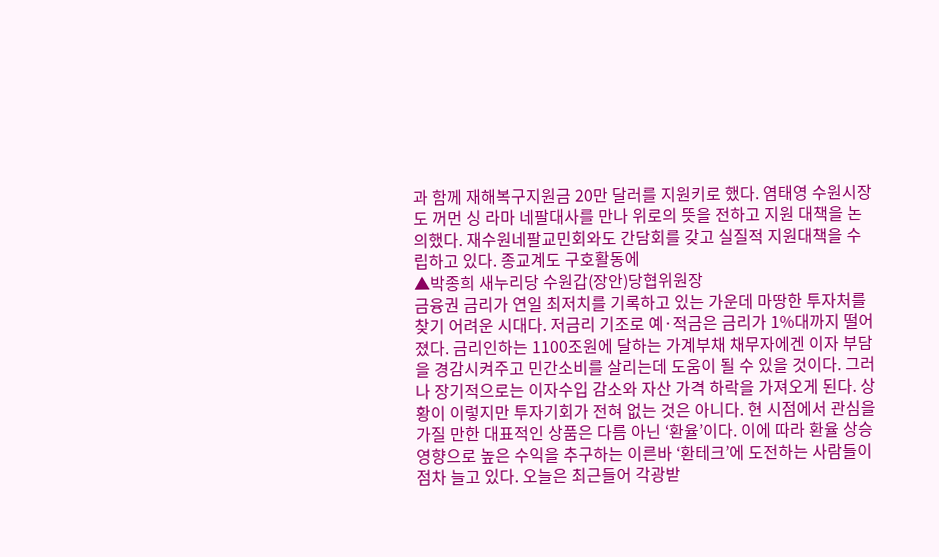과 함께 재해복구지원금 20만 달러를 지원키로 했다. 염태영 수원시장도 꺼먼 싱 라마 네팔대사를 만나 위로의 뜻을 전하고 지원 대책을 논의했다. 재수원네팔교민회와도 간담회를 갖고 실질적 지원대책을 수립하고 있다. 종교계도 구호활동에
▲박종희 새누리당 수원갑(장안)당협위원장
금융권 금리가 연일 최저치를 기록하고 있는 가운데 마땅한 투자처를 찾기 어려운 시대다. 저금리 기조로 예·적금은 금리가 1%대까지 떨어졌다. 금리인하는 1100조원에 달하는 가계부채 채무자에겐 이자 부담을 경감시켜주고 민간소비를 살리는데 도움이 될 수 있을 것이다. 그러나 장기적으로는 이자수입 감소와 자산 가격 하락을 가져오게 된다. 상황이 이렇지만 투자기회가 전혀 없는 것은 아니다. 현 시점에서 관심을 가질 만한 대표적인 상품은 다름 아닌 ‘환율’이다. 이에 따라 환율 상승 영향으로 높은 수익을 추구하는 이른바 ‘환테크’에 도전하는 사람들이 점차 늘고 있다. 오늘은 최근들어 각광받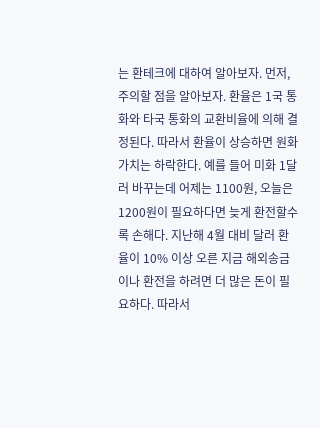는 환테크에 대하여 알아보자. 먼저, 주의할 점을 알아보자. 환율은 1국 통화와 타국 통화의 교환비율에 의해 결정된다. 따라서 환율이 상승하면 원화가치는 하락한다. 예를 들어 미화 1달러 바꾸는데 어제는 1100원, 오늘은 1200원이 필요하다면 늦게 환전할수록 손해다. 지난해 4월 대비 달러 환율이 10% 이상 오른 지금 해외송금이나 환전을 하려면 더 많은 돈이 필요하다. 따라서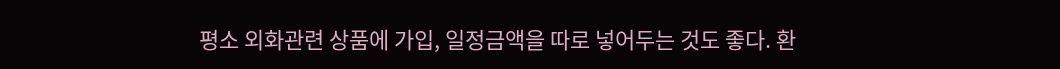평소 외화관련 상품에 가입, 일정금액을 따로 넣어두는 것도 좋다. 환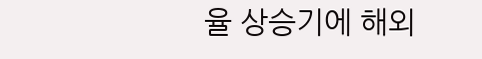율 상승기에 해외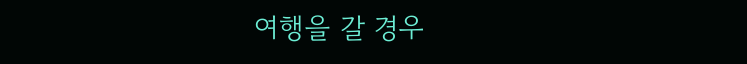여행을 갈 경우